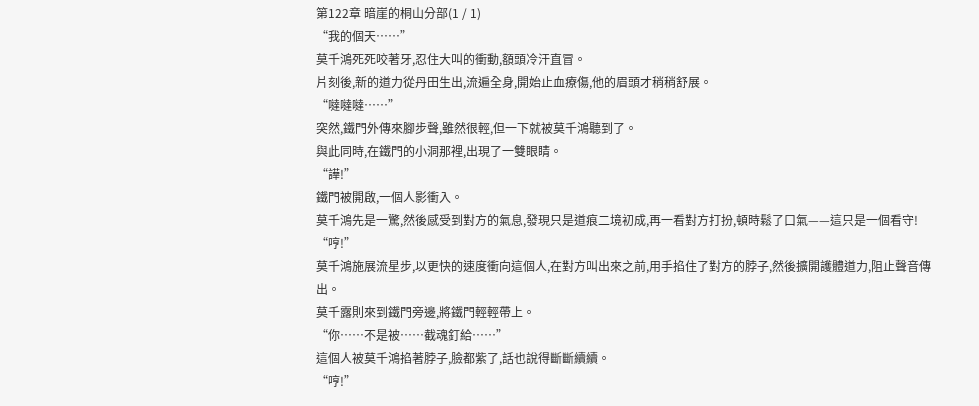第122章 暗崖的桐山分部(1 / 1)
“我的個天……”
莫千鴻死死咬著牙,忍住大叫的衝動,額頭冷汗直冒。
片刻後,新的道力從丹田生出,流遍全身,開始止血療傷,他的眉頭才稍稍舒展。
“噠噠噠……”
突然,鐵門外傳來腳步聲,雖然很輕,但一下就被莫千鴻聽到了。
與此同時,在鐵門的小洞那裡,出現了一雙眼睛。
“譁!”
鐵門被開啟,一個人影衝入。
莫千鴻先是一驚,然後感受到對方的氣息,發現只是道痕二境初成,再一看對方打扮,頓時鬆了口氣——這只是一個看守!
“哼!”
莫千鴻施展流星步,以更快的速度衝向這個人,在對方叫出來之前,用手掐住了對方的脖子,然後擴開護體道力,阻止聲音傳出。
莫千露則來到鐵門旁邊,將鐵門輕輕帶上。
“你……不是被……截魂釘給……”
這個人被莫千鴻掐著脖子,臉都紫了,話也說得斷斷續續。
“哼!”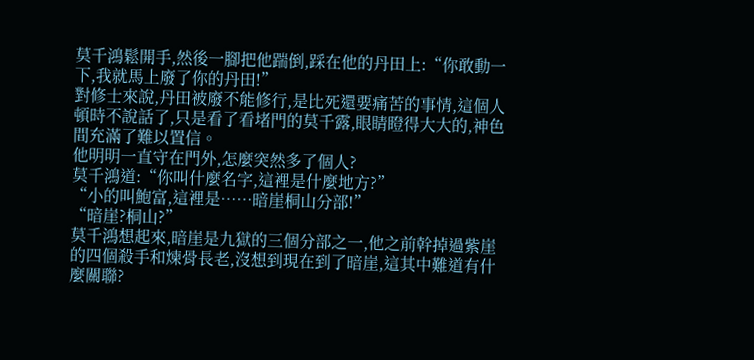莫千鴻鬆開手,然後一腳把他踹倒,踩在他的丹田上:“你敢動一下,我就馬上廢了你的丹田!”
對修士來說,丹田被廢不能修行,是比死還要痛苦的事情,這個人頓時不說話了,只是看了看堵門的莫千露,眼睛瞪得大大的,神色間充滿了難以置信。
他明明一直守在門外,怎麼突然多了個人?
莫千鴻道:“你叫什麼名字,這裡是什麼地方?”
“小的叫鮑富,這裡是……暗崖桐山分部!”
“暗崖?桐山?”
莫千鴻想起來,暗崖是九獄的三個分部之一,他之前幹掉過紫崖的四個殺手和煉骨長老,沒想到現在到了暗崖,這其中難道有什麼關聯?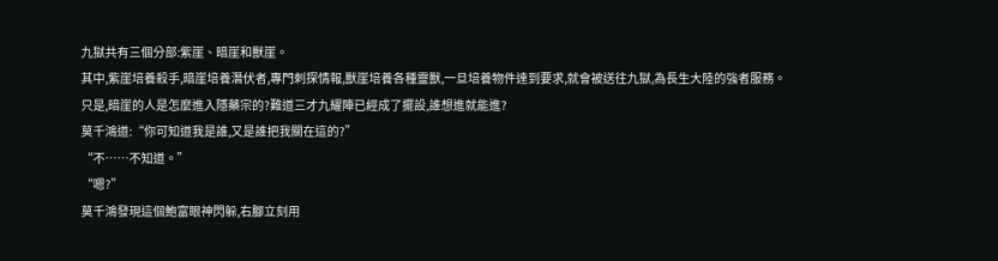九獄共有三個分部:紫崖、暗崖和獸崖。
其中,紫崖培養殺手,暗崖培養潛伏者,專門刺探情報,獸崖培養各種靈獸,一旦培養物件達到要求,就會被送往九獄,為長生大陸的強者服務。
只是,暗崖的人是怎麼進入隱藥宗的?難道三才九耀陣已經成了擺設,誰想進就能進?
莫千鴻道:“你可知道我是誰,又是誰把我關在這的?”
“不……不知道。”
“嗯?”
莫千鴻發現這個鮑富眼神閃躲,右腳立刻用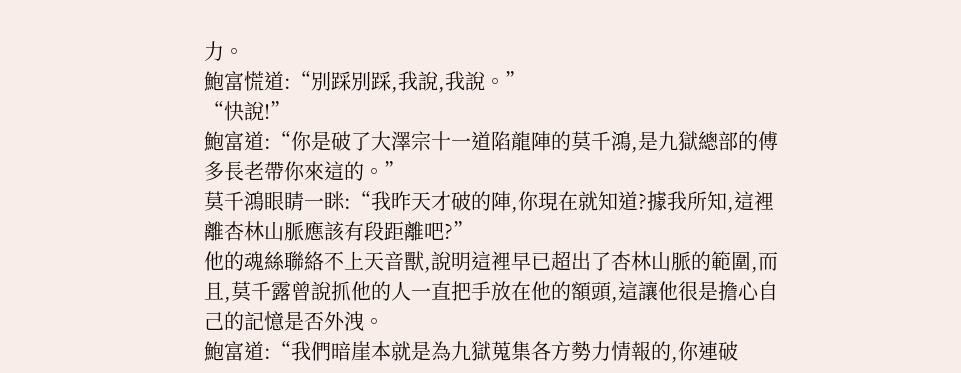力。
鮑富慌道:“別踩別踩,我說,我說。”
“快說!”
鮑富道:“你是破了大澤宗十一道陷龍陣的莫千鴻,是九獄總部的傅多長老帶你來這的。”
莫千鴻眼睛一眯:“我昨天才破的陣,你現在就知道?據我所知,這裡離杏林山脈應該有段距離吧?”
他的魂絲聯絡不上天音獸,說明這裡早已超出了杏林山脈的範圍,而且,莫千露曾說抓他的人一直把手放在他的額頭,這讓他很是擔心自己的記憶是否外洩。
鮑富道:“我們暗崖本就是為九獄蒐集各方勢力情報的,你連破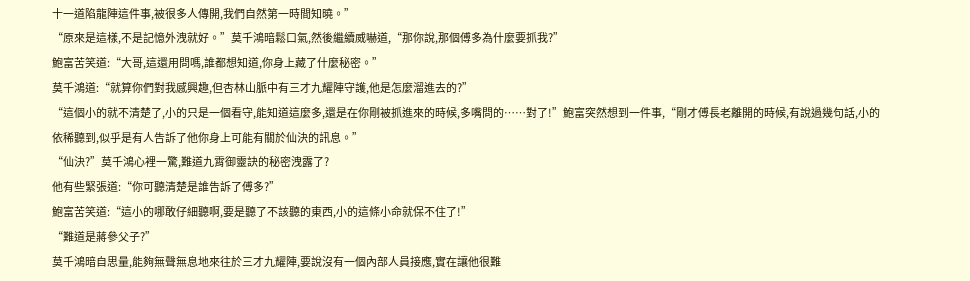十一道陷龍陣這件事,被很多人傳開,我們自然第一時間知曉。”
“原來是這樣,不是記憶外洩就好。”莫千鴻暗鬆口氣,然後繼續威嚇道,“那你說,那個傅多為什麼要抓我?”
鮑富苦笑道:“大哥,這還用問嗎,誰都想知道,你身上藏了什麼秘密。”
莫千鴻道:“就算你們對我感興趣,但杏林山脈中有三才九耀陣守護,他是怎麼溜進去的?”
“這個小的就不清楚了,小的只是一個看守,能知道這麼多,還是在你剛被抓進來的時候,多嘴問的……對了!”鮑富突然想到一件事,“剛才傅長老離開的時候,有說過幾句話,小的依稀聽到,似乎是有人告訴了他你身上可能有關於仙決的訊息。”
“仙決?”莫千鴻心裡一驚,難道九霄御靈訣的秘密洩露了?
他有些緊張道:“你可聽清楚是誰告訴了傅多?”
鮑富苦笑道:“這小的哪敢仔細聽啊,要是聽了不該聽的東西,小的這條小命就保不住了!”
“難道是蔣參父子?”
莫千鴻暗自思量,能夠無聲無息地來往於三才九耀陣,要說沒有一個內部人員接應,實在讓他很難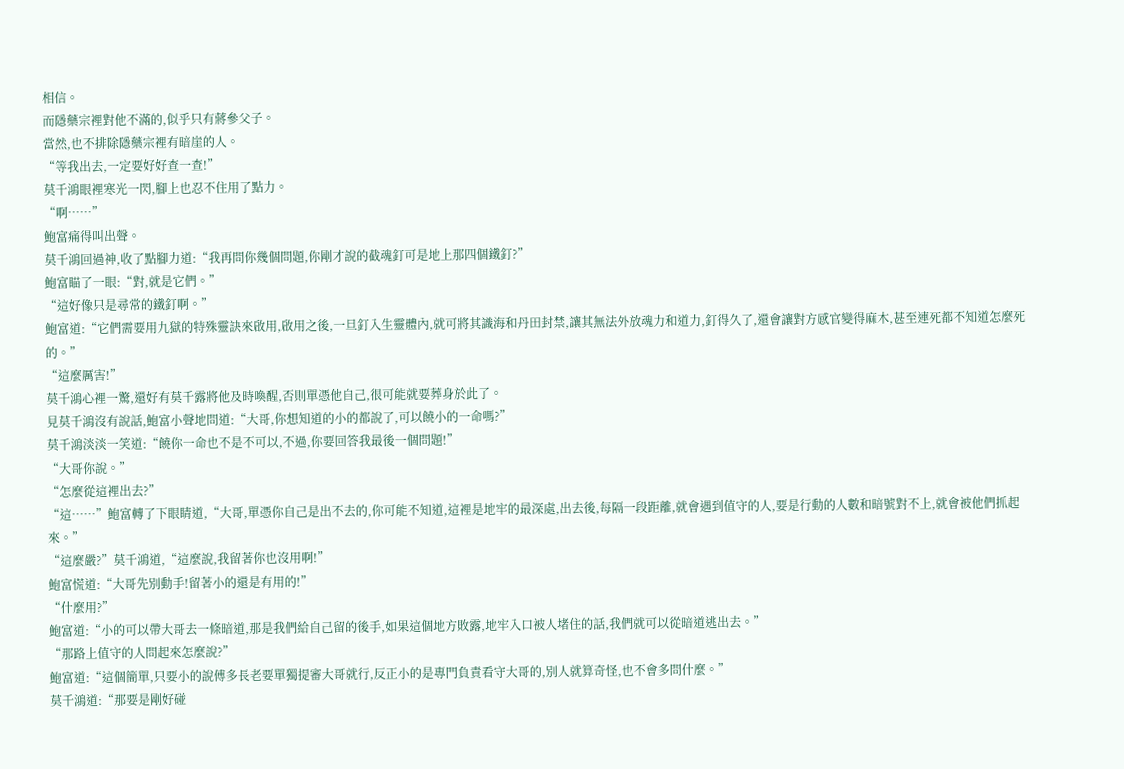相信。
而隱藥宗裡對他不滿的,似乎只有蔣參父子。
當然,也不排除隱藥宗裡有暗崖的人。
“等我出去,一定要好好查一查!”
莫千鴻眼裡寒光一閃,腳上也忍不住用了點力。
“啊……”
鮑富痛得叫出聲。
莫千鴻回過神,收了點腳力道:“我再問你幾個問題,你剛才說的截魂釘可是地上那四個鐵釘?”
鮑富瞄了一眼:“對,就是它們。”
“這好像只是尋常的鐵釘啊。”
鮑富道:“它們需要用九獄的特殊靈訣來啟用,啟用之後,一旦釘入生靈體內,就可將其識海和丹田封禁,讓其無法外放魂力和道力,釘得久了,還會讓對方感官變得麻木,甚至連死都不知道怎麼死的。”
“這麼厲害!”
莫千鴻心裡一驚,還好有莫千露將他及時喚醒,否則單憑他自己,很可能就要葬身於此了。
見莫千鴻沒有說話,鮑富小聲地問道:“大哥,你想知道的小的都說了,可以饒小的一命嗎?”
莫千鴻淡淡一笑道:“饒你一命也不是不可以,不過,你要回答我最後一個問題!”
“大哥你說。”
“怎麼從這裡出去?”
“這……”鮑富轉了下眼睛道,“大哥,單憑你自己是出不去的,你可能不知道,這裡是地牢的最深處,出去後,每隔一段距離,就會遇到值守的人,要是行動的人數和暗號對不上,就會被他們抓起來。”
“這麼嚴?”莫千鴻道,“這麼說,我留著你也沒用啊!”
鮑富慌道:“大哥先別動手!留著小的還是有用的!”
“什麼用?”
鮑富道:“小的可以帶大哥去一條暗道,那是我們給自己留的後手,如果這個地方敗露,地牢入口被人堵住的話,我們就可以從暗道逃出去。”
“那路上值守的人問起來怎麼說?”
鮑富道:“這個簡單,只要小的說傅多長老要單獨提審大哥就行,反正小的是專門負責看守大哥的,別人就算奇怪,也不會多問什麼。”
莫千鴻道:“那要是剛好碰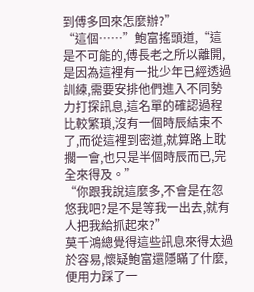到傅多回來怎麼辦?”
“這個……”鮑富搖頭道,“這是不可能的,傅長老之所以離開,是因為這裡有一批少年已經透過訓練,需要安排他們進入不同勢力打探訊息,這名單的確認過程比較繁瑣,沒有一個時辰結束不了,而從這裡到密道,就算路上耽擱一會,也只是半個時辰而已,完全來得及。”
“你跟我說這麼多,不會是在忽悠我吧?是不是等我一出去,就有人把我給抓起來?”
莫千鴻總覺得這些訊息來得太過於容易,懷疑鮑富還隱瞞了什麼,便用力踩了一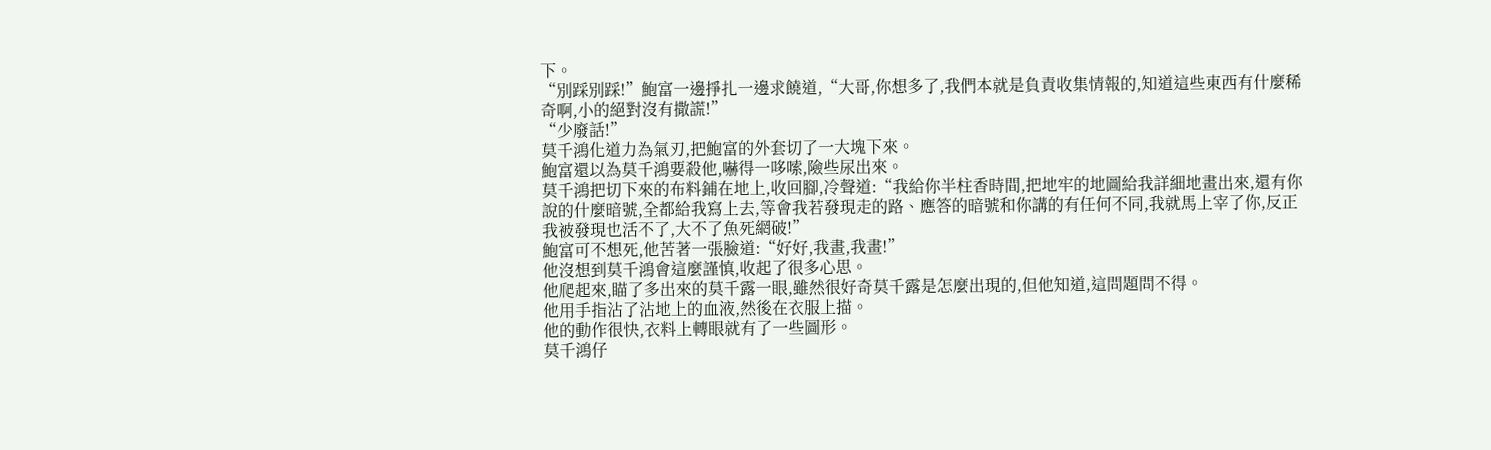下。
“別踩別踩!”鮑富一邊掙扎一邊求饒道,“大哥,你想多了,我們本就是負責收集情報的,知道這些東西有什麼稀奇啊,小的絕對沒有撒謊!”
“少廢話!”
莫千鴻化道力為氣刃,把鮑富的外套切了一大塊下來。
鮑富還以為莫千鴻要殺他,嚇得一哆嗦,險些尿出來。
莫千鴻把切下來的布料鋪在地上,收回腳,冷聲道:“我給你半柱香時間,把地牢的地圖給我詳細地畫出來,還有你說的什麼暗號,全都給我寫上去,等會我若發現走的路、應答的暗號和你講的有任何不同,我就馬上宰了你,反正我被發現也活不了,大不了魚死網破!”
鮑富可不想死,他苦著一張臉道:“好好,我畫,我畫!”
他沒想到莫千鴻會這麼謹慎,收起了很多心思。
他爬起來,瞄了多出來的莫千露一眼,雖然很好奇莫千露是怎麼出現的,但他知道,這問題問不得。
他用手指沾了沾地上的血液,然後在衣服上描。
他的動作很快,衣料上轉眼就有了一些圖形。
莫千鴻仔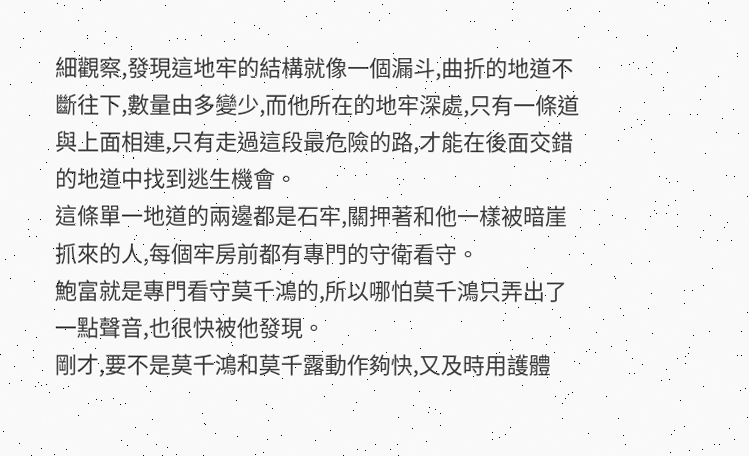細觀察,發現這地牢的結構就像一個漏斗,曲折的地道不斷往下,數量由多變少,而他所在的地牢深處,只有一條道與上面相連,只有走過這段最危險的路,才能在後面交錯的地道中找到逃生機會。
這條單一地道的兩邊都是石牢,關押著和他一樣被暗崖抓來的人,每個牢房前都有專門的守衛看守。
鮑富就是專門看守莫千鴻的,所以哪怕莫千鴻只弄出了一點聲音,也很快被他發現。
剛才,要不是莫千鴻和莫千露動作夠快,又及時用護體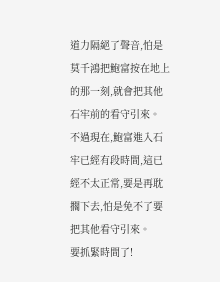道力隔絕了聲音,怕是莫千鴻把鮑富按在地上的那一刻,就會把其他石牢前的看守引來。
不過現在,鮑富進入石牢已經有段時間,這已經不太正常,要是再耽擱下去,怕是免不了要把其他看守引來。
要抓緊時間了!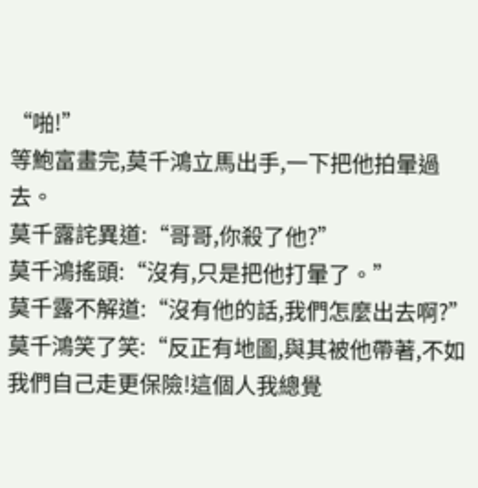“啪!”
等鮑富畫完,莫千鴻立馬出手,一下把他拍暈過去。
莫千露詫異道:“哥哥,你殺了他?”
莫千鴻搖頭:“沒有,只是把他打暈了。”
莫千露不解道:“沒有他的話,我們怎麼出去啊?”
莫千鴻笑了笑:“反正有地圖,與其被他帶著,不如我們自己走更保險!這個人我總覺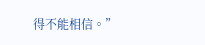得不能相信。”